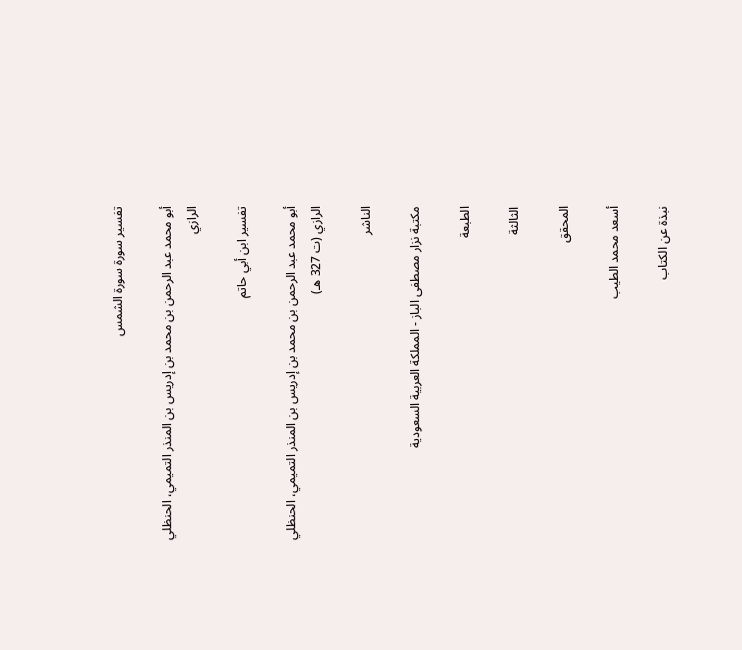تفسير سورة سورة الشمس

أبو محمد عبد الرحمن بن محمد بن إدريس بن المنذر التميمي، الحنظلي الرازي

تفسير ابن أبي حاتم

أبو محمد عبد الرحمن بن محمد بن إدريس بن المنذر التميمي، الحنظلي الرازي (ت 327 هـ)

الناشر

مكتبة نزار مصطفى الباز - المملكة العربية السعودية

الطبعة

الثالثة

المحقق

أسعد محمد الطيب

نبذة عن الكتاب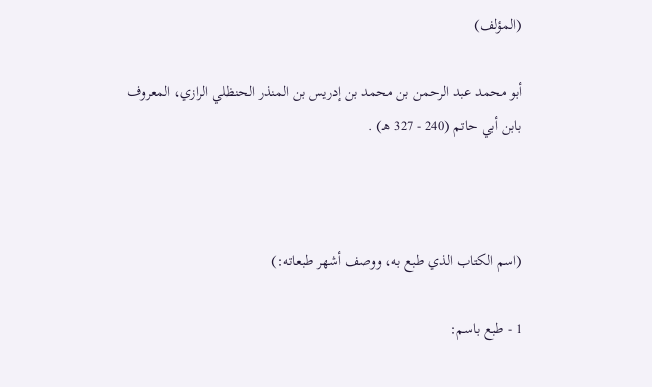(المؤلف)

أبو محمد عبد الرحمن بن محمد بن إدريس بن المنذر الحنظلي الرازي، المعروف بابن أبي حاتم (240 - 327 هـ) .



(اسم الكتاب الذي طبع به، ووصف أشهر طبعاته:)

1 - طبع باسم: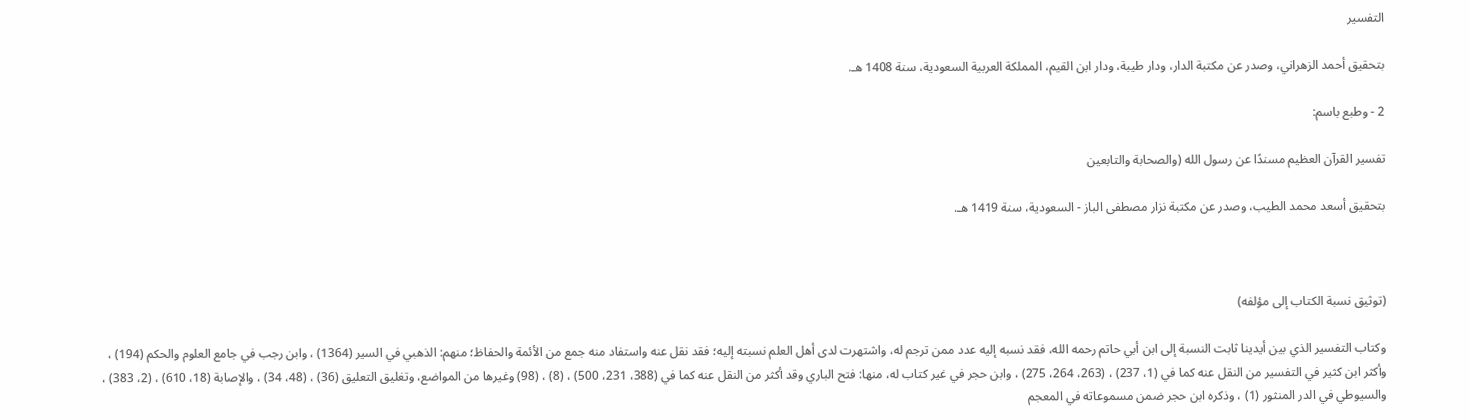التفسير

بتحقيق أحمد الزهراني، وصدر عن مكتبة الدار، ودار طيبة، ودار ابن القيم، المملكة العربية السعودية، سنة 1408 هـ.

2 - وطبع باسم:

تفسير القرآن العظيم مسندًا عن رسول الله (والصحابة والتابعين

بتحقيق أسعد محمد الطيب، وصدر عن مكتبة نزار مصطفى الباز - السعودية، سنة 1419 هـ.



(توثيق نسبة الكتاب إلى مؤلفه)

وكتاب التفسير الذي بين أيدينا ثابت النسبة إلى ابن أبي حاتم رحمه الله، فقد نسبه إليه عدد ممن ترجم له، واشتهرت لدى أهل العلم نسبته إليه؛ فقد نقل عنه واستفاد منه جمع من الأئمة والحفاظ؛ منهم: الذهبي في السير (1364) ، وابن رجب في جامع العلوم والحكم (194) ، وأكثر ابن كثير في التفسير من النقل عنه كما في (1، 237) ، (263، 264، 275) ، وابن حجر في غير كتاب له، منها: فتح الباري وقد أكثر من النقل عنه كما في (388، 231، 500) ، (8) ، (98) وغيرها من المواضع، وتغليق التعليق (36) ، (48، 34) ، والإصابة (18، 610) ، (2، 383) ، والسيوطي في الدر المنثور (1) ، وذكره ابن حجر ضمن مسموعاته في المعجم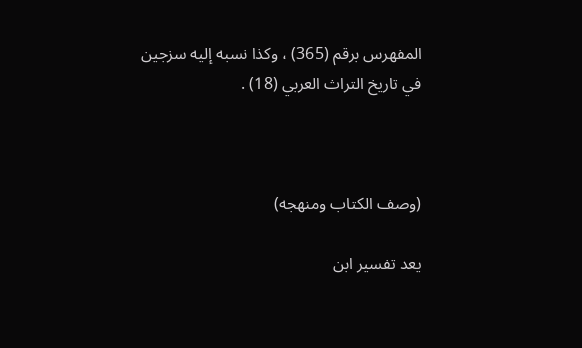المفهرس برقم (365) ، وكذا نسبه إليه سزجين في تاريخ التراث العربي (18) .



(وصف الكتاب ومنهجه)

يعد تفسير ابن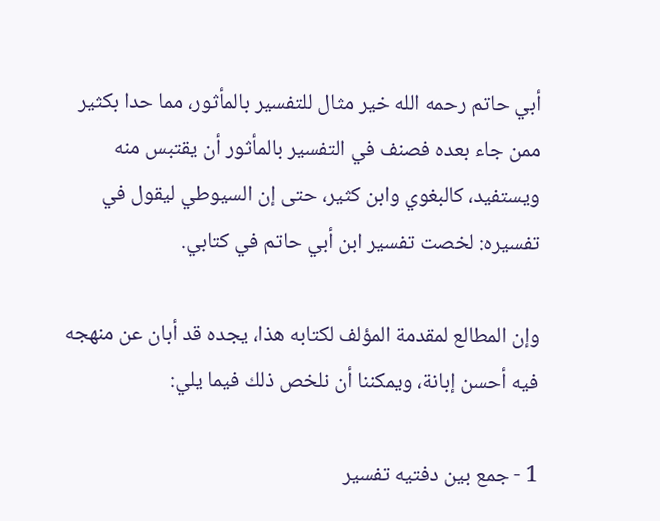أبي حاتم رحمه الله خير مثال للتفسير بالمأثور، مما حدا بكثير ممن جاء بعده فصنف في التفسير بالمأثور أن يقتبس منه ويستفيد، كالبغوي وابن كثير، حتى إن السيوطي ليقول في تفسيره: لخصت تفسير ابن أبي حاتم في كتابي.

وإن المطالع لمقدمة المؤلف لكتابه هذا، يجده قد أبان عن منهجه فيه أحسن إبانة، ويمكننا أن نلخص ذلك فيما يلي:

1 - جمع بين دفتيه تفسير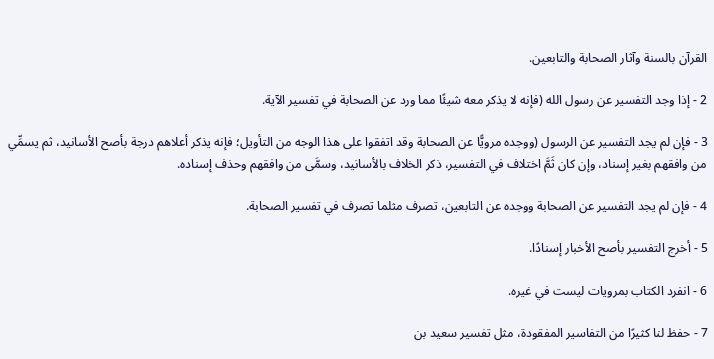القرآن بالسنة وآثار الصحابة والتابعين.

2 - إذا وجد التفسير عن رسول الله (فإنه لا يذكر معه شيئًا مما ورد عن الصحابة في تفسير الآية.

3 - فإن لم يجد التفسير عن الرسول (ووجده مرويًّا عن الصحابة وقد اتفقوا على هذا الوجه من التأويل؛ فإنه يذكر أعلاهم درجة بأصح الأسانيد، ثم يسمِّي من وافقهم بغير إسناد، وإن كان ثَمَّ اختلاف في التفسير، ذكر الخلاف بالأسانيد، وسمَّى من وافقهم وحذف إسناده.

4 - فإن لم يجد التفسير عن الصحابة ووجده عن التابعين، تصرف مثلما تصرف في تفسير الصحابة.

5 - أخرج التفسير بأصح الأخبار إسنادًا.

6 - انفرد الكتاب بمرويات ليست في غيره.

7 - حفظ لنا كثيرًا من التفاسير المفقودة، مثل تفسير سعيد بن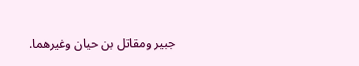جبير ومقاتل بن حيان وغيرهما.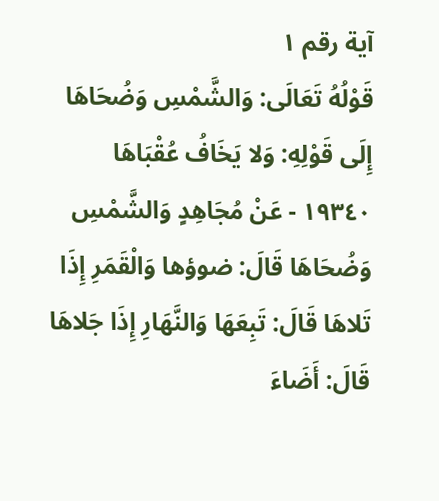آية رقم ١
قَوْلُهُ تَعَالَى: وَالشَّمْسِ وَضُحَاهَا إِلَى قَوْلِهِ: وَلا يَخَافُ عُقْبَاهَا
١٩٣٤٠ - عَنْ مُجَاهِدٍ وَالشَّمْسِ وَضُحَاهَا قَالَ: ضوؤها وَالْقَمَرِ إِذَا تَلاهَا قَالَ: تَبِعَهَا وَالنَّهَارِ إِذَا جَلاهَا قَالَ: أَضَاءَ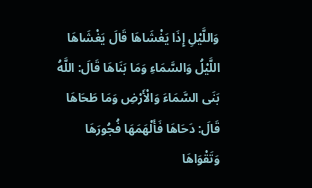وَاللَّيْلِ إِذَا يَغْشَاهَا قَالَ يَغْشَاهَا اللَّيْلُ وَالسَّمَاءِ وَمَا بَنَاهَا قَالَ: اللَّهُ بَنَى السَّمَاءَ وَالْأَرْضِ وَمَا طَحَاهَا قَالَ: دَحَاهَا فَأَلْهَمَهَا فُجُورَهَا وَتَقْوَاهَا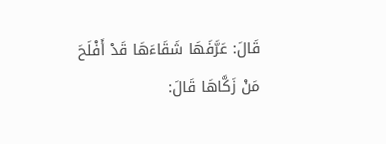قَالَ: عَرَّفَهَا شَقَاءَهَا قَدْ أَفْلَحَ مَنْ زَكَّاهَا قَالَ: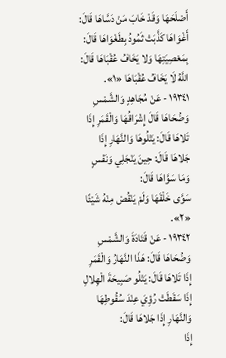أَصْلَحَهَا وَقَدْ خَابَ مَنْ دَسَّاهَا قَالَ: أَغْوَاهَا كَذَّبَتْ ثَمُودُ بِطَغْوَاهَا قَالَ: بِمَعْصِيَتِهَا وَلا يَخَافُ عُقْبَاهَا قَالَ: اللَّهُ لَا يَخَافُ عُقْبَاهَا «١».
١٩٣٤١ - عَنْ مُجَاهِدٍ وَالشَّمْسِ وَضُحَاهَا قَالَ إِشْرَاقُهَا وَالْقَمَرِ إِذَا تَلاهَا قَالَ: يَتْلُوهَا وَالنَّهَارِ إِذَا جَلاهَا قَالَ: حِينَ يَنْجَلِي وَنَفْسٍ وَمَا سَوَّاهَا قَالَ:
سَوَّى خَلْقَهَا وَلَمْ يَنْقُصْ مِنْهُ شَيْئًا «٢».
١٩٣٤٢ - عَنْ قَتَادَةَ وَالشَّمْسِ وَضُحَاهَا قَالَ: هَذَا النَّهَارُ وَالْقَمَرِ إِذَا تَلاهَا قَالَ: يَتْلُو صَبِيحَةَ الْهِلالِ إِذَا سَقَطَتْ رُؤِيَ عِنْدَ سُقُوطِهَا وَالنَّهَارِ إِذَا جَلاهَا قَالَ:
إِذَا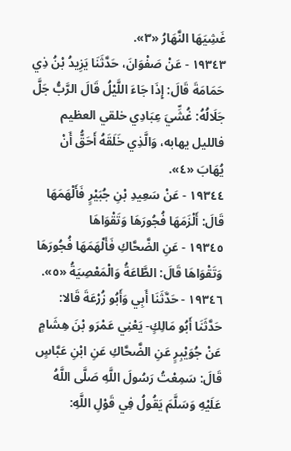غَشِيَهَا النَّهَارُ «٣».
١٩٣٤٣ - عَنْ صَفْوَانَ، حَدَّثَنَا يَزِيدُ بْنُ ذِي حَمَامَةَ قَالَ: إِذَا جَاءَ اللَّيْلُ قَالَ الرَّبُّ جَلَّ جَلَالُهُ: غُشِّيَ عِبَادِي خلقي العظيم فالليل يهابه، وَالَّذِي خَلَقَهُ أَحَقُّ أَنْ يُهَابَ «٤».
١٩٣٤٤ - عَنْ سَعِيدِ بْنِ جُبَيْرٍ فَأَلْهَمَهَا قَالَ: أَلْزَمَهَا فُجُورَهَا وَتَقْوَاهَا
١٩٣٤٥ - عَنِ الضَّحَّاكِ فَأَلْهَمَهَا فُجُورَهَا وَتَقْوَاهَا قَالَ: الطَّاعَةُ وَالْمَعْصِيَةُ «٥».
١٩٣٤٦ - حَدَّثَنَا أَبِي وَأَبُو زُرْعَةَ قَالا: حَدَّثَنَا أَبُو مَالِكٍ- يَعْنِي عَمْرَو بْنَ هِشَامٍ عَنْ جُوَيْبِرٍ عَنِ الضَّحَّاكِ عَنِ ابْنِ عَبَّاسٍ قَالَ: سَمِعْتُ رَسُولَ اللَّهِ صَلَّى اللَّهُ عَلَيْهِ وَسَلَّمَ يَقُولُ فِي قَوْلِ اللَّهِ: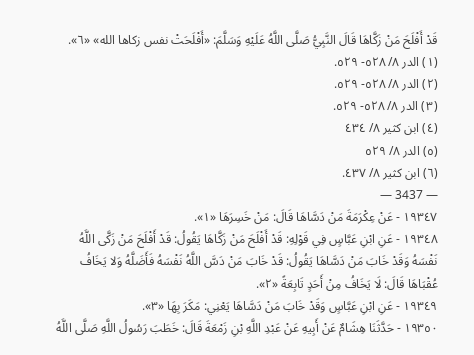قَدْ أَفْلَحَ مَنْ زَكَّاهَا قَالَ النَّبِيُّ صَلَّى اللَّهُ عَلَيْهِ وَسَلَّمَ: «أَفْلَحَتْ نفس زكاها الله» «٦».
(١) الدر ٨/ ٥٢٨- ٥٢٩.
(٢) الدر ٨/ ٥٢٨- ٥٢٩.
(٣) الدر ٨/ ٥٢٨- ٥٢٩.
(٤) ابن كثير ٨/ ٤٣٤
(٥) الدر ٨/ ٥٢٩
(٦) ابن كثير ٨/ ٤٣٧.
— 3437 —
١٩٣٤٧ - عَنْ عِكْرَمَةَ مَنْ دَسَّاهَا قَالَ: مَنْ خَسِرَهَا «١».
١٩٣٤٨ - عَنِ ابْنِ عَبَّاسٍ فِي قَوْلِهِ: قَدْ أَفْلَحَ مَنْ زَكَّاهَا يَقُولُ: قَدْ أَفْلَحَ مَنْ زَكَّى اللَّهُ نَفْسَهُ وَقَدْ خَابَ مَنْ دَسَّاهَا يَقُولُ: قَدْ خَابَ مَنْ دَسَّ اللَّهُ نَفْسَهُ فَأَضَلَّهُ وَلا يَخَافُ عُقْبَاهَا قَالَ: لَا يَخَافُ مِنْ أَحَدٍ تَابِعَةً «٢».
١٩٣٤٩ - عَنِ ابْنِ عَبَّاسٍ وَقَدْ خَابَ مَنْ دَسَّاهَا يَعْنِي: مَكَرَ بِهَا «٣».
١٩٣٥٠ - حَدَّثَنَا هِشَامٌ عَنْ أَبِيهِ عَنْ عَبْدِ اللَّهِ بْنِ زَمْعَةَ قَالَ: خَطَبَ رَسُولُ اللَّهِ صَلَّى اللَّهُ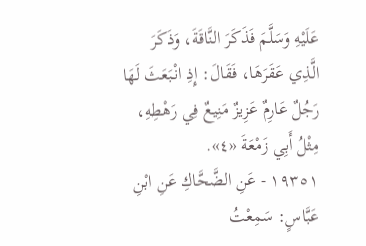عَلَيْهِ وَسَلَّمَ فَذَكَرَ النَّاقَةَ، وَذَكَرَ الَّذِي عَقَرَهَا، فَقَالَ: إِذِ انْبَعَثَ لَهَا رَجُلٌ عَارِمٌ عَزِيزٌ مَنِيعٌ فِي رَهْطِهِ، مِثْلُ أَبِي زَمْعَةَ «٤».
١٩٣٥١ - عَنِ الضَّحَّاكِ عَنِ ابْنِ عَبَّاسٍ: سَمِعْتُ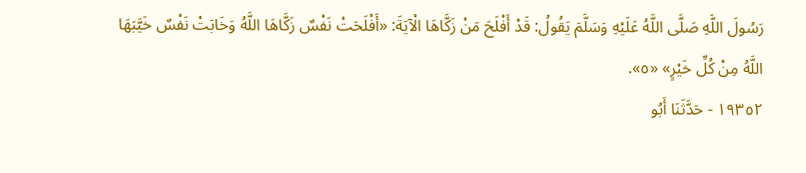رَسُولَ اللَّهِ صَلَّى اللَّهُ عَلَيْهِ وَسَلَّمَ يَقُولُ: قَدْ أَفْلَحَ مَنْ زَكَّاهَا الْآيَةَ: «أَفْلَحَتْ نَفْسٌ زَكَّاهَا اللَّهُ وَخَابَتْ نَفْسٌ خَيَّبَهَا اللَّهُ مِنْ كُلِّ خَيْرٍ» «٥».
١٩٣٥٢ - حَدَّثَنَا أَبُو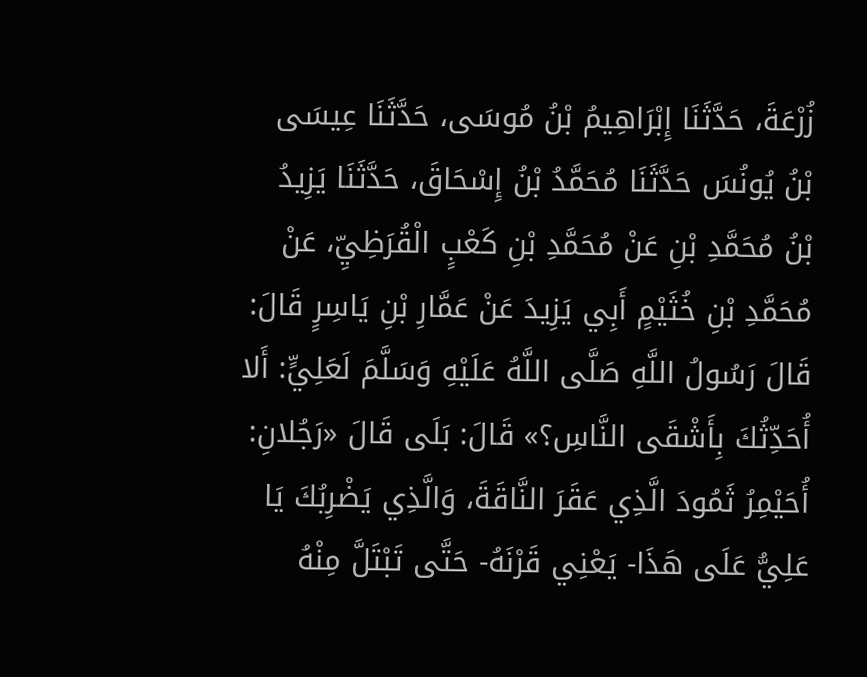زُرْعَةَ، حَدَّثَنَا إِبْرَاهِيمُ بْنُ مُوسَى، حَدَّثَنَا عِيسَى بْنُ يُونُسَ حَدَّثَنَا مُحَمَّدُ بْنُ إِسْحَاقَ، حَدَّثَنَا يَزِيدُ بْنُ مُحَمَّدِ بْنِ عَنْ مُحَمَّدِ بْنِ كَعْبٍ الْقُرَظِيِّ، عَنْ مُحَمَّدِ بْنِ خُثَيْمٍ أَبِي يَزِيدَ عَنْ عَمَّارِ بْنِ يَاسِرٍ قَالَ: قَالَ رَسُولُ اللَّهِ صَلَّى اللَّهُ عَلَيْهِ وَسَلَّمَ لَعَلِيٍّ: أَلا أُحَدِّثُكَ بِأَشْقَى النَّاسِ؟» قَالَ: بَلَى قَالَ «رَجُلانِ: أُحَيْمِرُ ثَمُودَ الَّذِي عَقَرَ النَّاقَةَ، وَالَّذِي يَضْرِبُكَ يَا عَلِيُّ عَلَى هَذَا- يَعْنِي قَرْنَهُ- حَتَّى تَبْتَلَّ مِنْهُ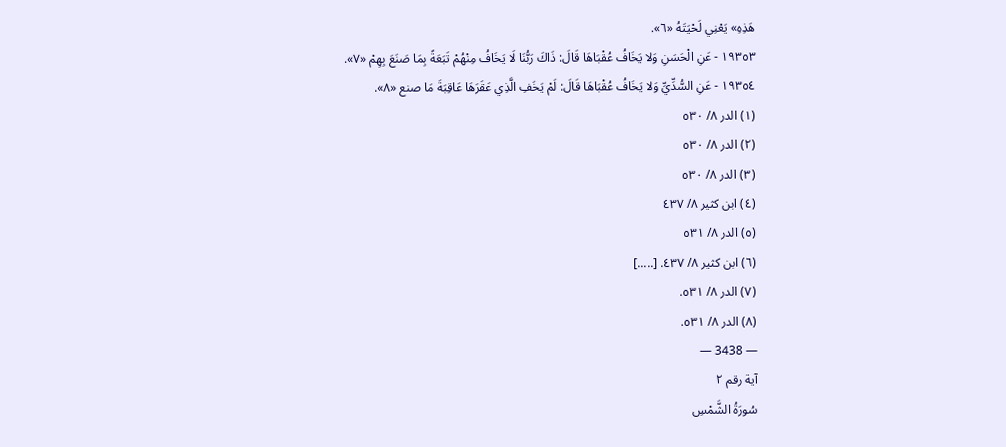هَذِهِ» يَعْنِي لَحْيَتَهُ «٦».
١٩٣٥٣ - عَنِ الْحَسَنِ وَلا يَخَافُ عُقْبَاهَا قَالَ: ذَاكَ رَبُّنَا لَا يَخَافُ مِنْهُمْ تَبَعَةً بِمَا صَنَعَ بِهِمْ «٧».
١٩٣٥٤ - عَنِ السُّدِّيِّ وَلا يَخَافُ عُقْبَاهَا قَالَ: لَمْ يَخَفِ الَّذِي عَقَرَهَا عَاقِبَةَ مَا صنع «٨».
(١) الدر ٨/ ٥٣٠
(٢) الدر ٨/ ٥٣٠
(٣) الدر ٨/ ٥٣٠
(٤) ابن كثير ٨/ ٤٣٧
(٥) الدر ٨/ ٥٣١
(٦) ابن كثير ٨/ ٤٣٧. [.....]
(٧) الدر ٨/ ٥٣١.
(٨) الدر ٨/ ٥٣١.
— 3438 —
آية رقم ٢
سُورَةُ الشَّمْسِ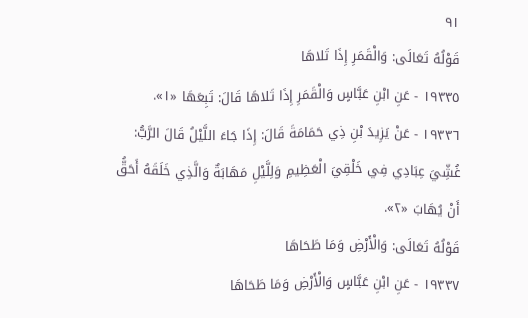٩١
قَوْلُهُ تَعَالَى: وَالْقَمَرِ إِذَا تَلاهَا
١٩٣٣٥ - عَنِ ابْنِ عَبَّاسٍ وَالْقَمَرِ إِذَا تَلاهَا قَالَ: تَبِعَهَا «١».
١٩٣٣٦ - عَنْ يَزِيدَ بْنِ ذِي حَمَامَةَ قَالَ: إِذَا جَاءَ اللَّيْلُ قَالَ الرَّبُّ: غُشِّيَ عِبَادِي فِي خَلْقِيَ الْعَظِيمِ وَلِلَّيْلِ مَهَابَةٌ وَالَّذِي خَلَقَهُ أَحَقُّ أَنْ يُهَابَ «٢».
قَوْلُهُ تَعَالَى: وَالْأَرْضِ وَمَا طَحَاهَا
١٩٣٣٧ - عَنِ ابْنِ عَبَّاسٍ وَالْأَرْضِ وَمَا طَحَاهَا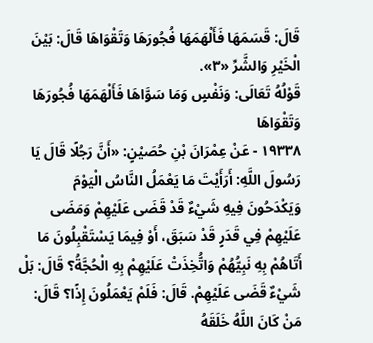قَالَ: قَسَمَهَا فَأَلْهَمَهَا فُجُورَهَا وَتَقْوَاهَا قَالَ: بَيْنَ الْخَيْرِ وَالشَّرِّ «٣».
قَوْلُهُ تَعَالَى: وَنَفْسٍ وَمَا سَوَّاهَا فَأَلْهَمَهَا فُجُورَهَا وَتَقْوَاهَا
١٩٣٣٨ - عَنْ عِمْرَانَ بْنِ حُصَيْنٍ: «أَنَّ رَجُلًا قَالَ يَا رَسُولَ اللَّهِ: أَرَأَيْتَ مَا يَعْمَلُ النَّاسُ الْيَوْمَ وَيَكْدَحُونَ فِيهِ شَيْءٌ قَدْ قَضَى عَلَيْهِمْ وَمَضَى عَلَيْهِمْ فِي قَدَرٍ قَدْ سَبَقَ، أَوْ فِيمَا يَسْتَقْبِلُونَ مَا أَتَاهُمْ بِهِ نَبِيُّهُمْ وَاتُّخِذَتْ عَلَيْهِمْ بِهِ الْحُجَّةُ؟ قَالَ: بَلْ شَيْءٌ قَضَى عَلَيْهِمْ. قَالَ: فَلَمْ يَعْمَلُونَ إِذًا؟ قَالَ: مَنْ كَانَ اللَّهُ خَلَقَهُ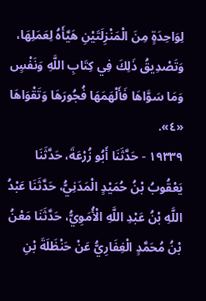لِوَاحِدَةٍ مِنَ الْمَنْزِلَتَيْنِ هَيَّأَهُ لِعَمَلِهَا، وَتَصْدِيقُ ذَلِكَ فِي كِتَابِ اللَّهِ وَنَفْسٍ وَمَا سَوَّاهَا فَأَلْهَمَهَا فُجُورَهَا وَتَقْوَاهَا «٤».
١٩٣٣٩ - حَدَّثَنَا أَبُو زُرْعَةَ، حَدَّثَنَا يَعْقُوبُ بْنُ حُمَيْدٍ الْمَدَنِيُّ، حَدَّثَنَا عَبْدُ اللَّهِ بْنُ عَبْدِ اللَّهِ الْأُمَوِيُّ، حَدَّثَنَا مَعْنُ بْنُ مُحَمَّدٍ الْغِفَارِيُّ عَنْ حَنْظَلَةَ بْنِ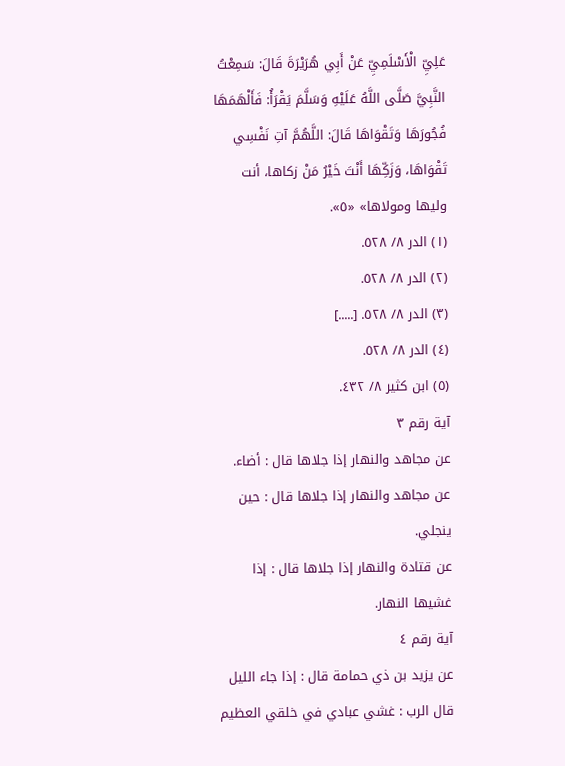عَلِيِّ الْأَسْلَمِيِّ عَنْ أَبِي هُرَيْرَةَ قَالَ: سَمِعْتُ النَّبِيَّ صَلَّى اللَّهُ عَلَيْهِ وَسَلَّمَ يَقْرَأُ: فَأَلْهَمَهَا فُجُورَهَا وَتَقْوَاهَا قَالَ: اللَّهُمَّ آتِ نَفْسِي تَقْوَاهَا، وَزَكِّهَا أَنْتَ خَيْرُ مَنْ زكاها، أنت وليها ومولاها» «٥».
(١) الدر ٨/ ٥٢٨.
(٢) الدر ٨/ ٥٢٨.
(٣) الدر ٨/ ٥٢٨. [.....]
(٤) الدر ٨/ ٥٢٨.
(٥) ابن كثير ٨/ ٤٣٢.
آية رقم ٣
عن مجاهد والنهار إذا جلاها قال : أضاء.
عن مجاهد والنهار إذا جلاها قال : حين ينجلي.
عن قتادة والنهار إذا جلاها قال : إذا غشيها النهار.
آية رقم ٤
عن يزيد بن ذي حمامة قال : إذا جاء الليل قال الرب : غشي عبادي في خلقي العظيم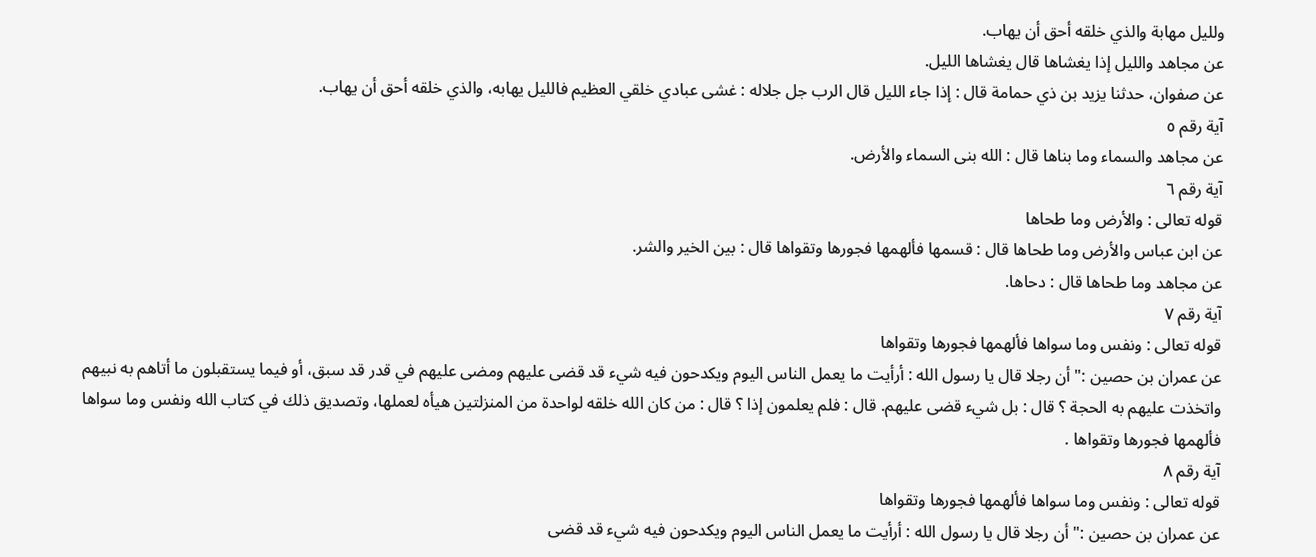ولليل مهابة والذي خلقه أحق أن يهاب.
عن مجاهد والليل إذا يغشاها قال يغشاها الليل.
عن صفوان، حدثنا يزيد بن ذي حمامة قال : إذا جاء الليل قال الرب جل جلاله : غشى عبادي خلقي العظيم فالليل يهابه، والذي خلقه أحق أن يهاب.
آية رقم ٥
عن مجاهد والسماء وما بناها قال : الله بنى السماء والأرض.
آية رقم ٦
قوله تعالى : والأرض وما طحاها
عن ابن عباس والأرض وما طحاها قال : قسمها فألهمها فجورها وتقواها قال : بين الخير والشر.
عن مجاهد وما طحاها قال : دحاها.
آية رقم ٧
قوله تعالى : ونفس وما سواها فألهمها فجورها وتقواها
عن عمران بن حصين :" أن رجلا قال يا رسول الله : أرأيت ما يعمل الناس اليوم ويكدحون فيه شيء قد قضى عليهم ومضى عليهم في قدر قد سبق، أو فيما يستقبلون ما أتاهم به نبيهم واتخذت عليهم به الحجة ؟ قال : بل شيء قضى عليهم. قال : فلم يعلمون إذا ؟ قال : من كان الله خلقه لواحدة من المنزلتين هيأه لعملها، وتصديق ذلك في كتاب الله ونفس وما سواها فألهمها فجورها وتقواها .
آية رقم ٨
قوله تعالى : ونفس وما سواها فألهمها فجورها وتقواها
عن عمران بن حصين :" أن رجلا قال يا رسول الله : أرأيت ما يعمل الناس اليوم ويكدحون فيه شيء قد قضى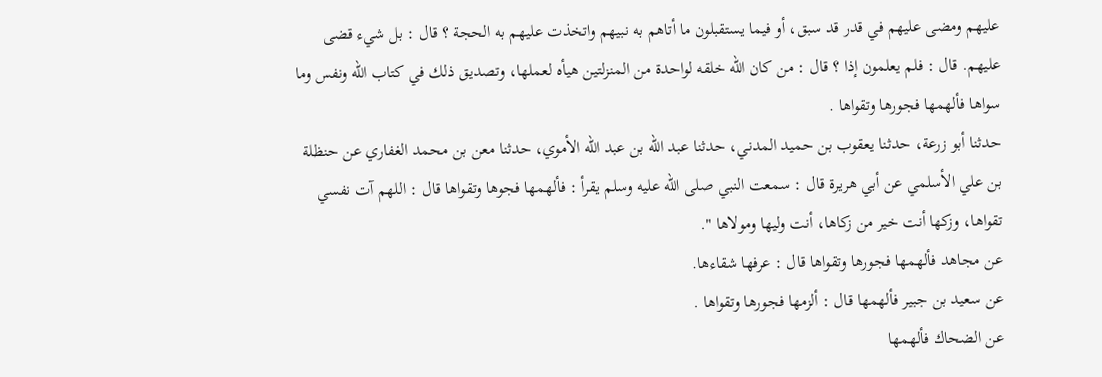عليهم ومضى عليهم في قدر قد سبق، أو فيما يستقبلون ما أتاهم به نبيهم واتخذت عليهم به الحجة ؟ قال : بل شيء قضى عليهم. قال : فلم يعلمون إذا ؟ قال : من كان الله خلقه لواحدة من المنزلتين هيأه لعملها، وتصديق ذلك في كتاب الله ونفس وما سواها فألهمها فجورها وتقواها .
حدثنا أبو زرعة، حدثنا يعقوب بن حميد المدني، حدثنا عبد الله بن عبد الله الأموي، حدثنا معن بن محمد الغفاري عن حنظلة بن علي الأسلمي عن أبي هريرة قال : سمعت النبي صلى الله عليه وسلم يقرأ : فألهمها فجوها وتقواها قال : اللهم آت نفسي تقواها، وزكها أنت خير من زكاها، أنت وليها ومولاها ".
عن مجاهد فألهمها فجورها وتقواها قال : عرفها شقاءها.
عن سعيد بن جبير فألهمها قال : ألزمها فجورها وتقواها .
عن الضحاك فألهمها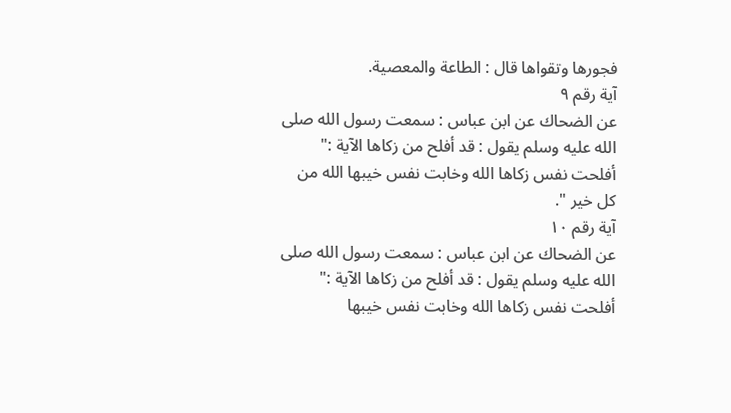فجورها وتقواها قال : الطاعة والمعصية.
آية رقم ٩
عن الضحاك عن ابن عباس : سمعت رسول الله صلى الله عليه وسلم يقول : قد أفلح من زكاها الآية :" أفلحت نفس زكاها الله وخابت نفس خيبها الله من كل خير ".
آية رقم ١٠
عن الضحاك عن ابن عباس : سمعت رسول الله صلى الله عليه وسلم يقول : قد أفلح من زكاها الآية :" أفلحت نفس زكاها الله وخابت نفس خيبها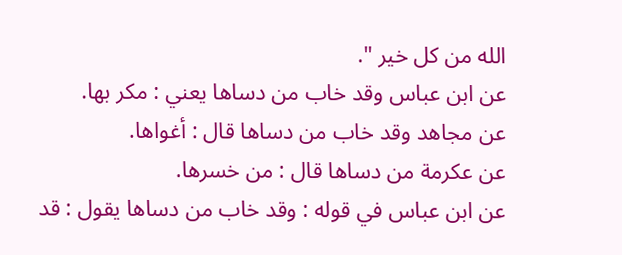الله من كل خير ".
عن ابن عباس وقد خاب من دساها يعني : مكر بها.
عن مجاهد وقد خاب من دساها قال : أغواها.
عن عكرمة من دساها قال : من خسرها.
عن ابن عباس في قوله : وقد خاب من دساها يقول : قد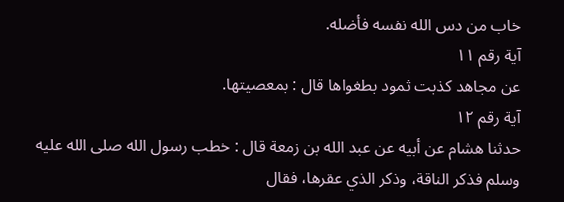خاب من دس الله نفسه فأضله.
آية رقم ١١
عن مجاهد كذبت ثمود بطغواها قال : بمعصيتها.
آية رقم ١٢
حدثنا هشام عن أبيه عن عبد الله بن زمعة قال : خطب رسول الله صلى الله عليه وسلم فذكر الناقة، وذكر الذي عقرها، فقال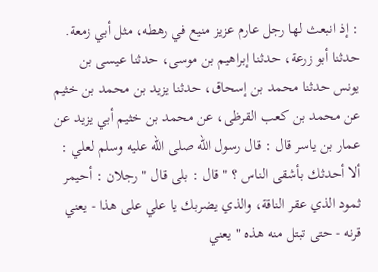: إذ انبعث لها رجل عارم عزيز منيع في رهطه، مثل أبي زمعة.
حدثنا أبو زرعة، حدثنا إبراهيم بن موسى، حدثنا عيسى بن يونس حدثنا محمد بن إسحاق، حدثنا يزيد بن محمد بن خثيم عن محمد بن كعب القرظى، عن محمد بن خثيم أبي يزيد عن عمار بن ياسر قال : قال رسول الله صلى الله عليه وسلم لعلي : ألا أحدثك بأشقى الناس ؟ " قال : بلى قال " رجلان : أحيمر ثمود الذي عقر الناقة، والذي يضربك يا علي على هذا - يعني قرنه - حتى تبتل منه هذه " يعني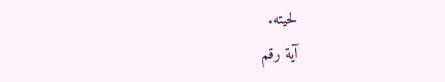لحيته.
آية رقم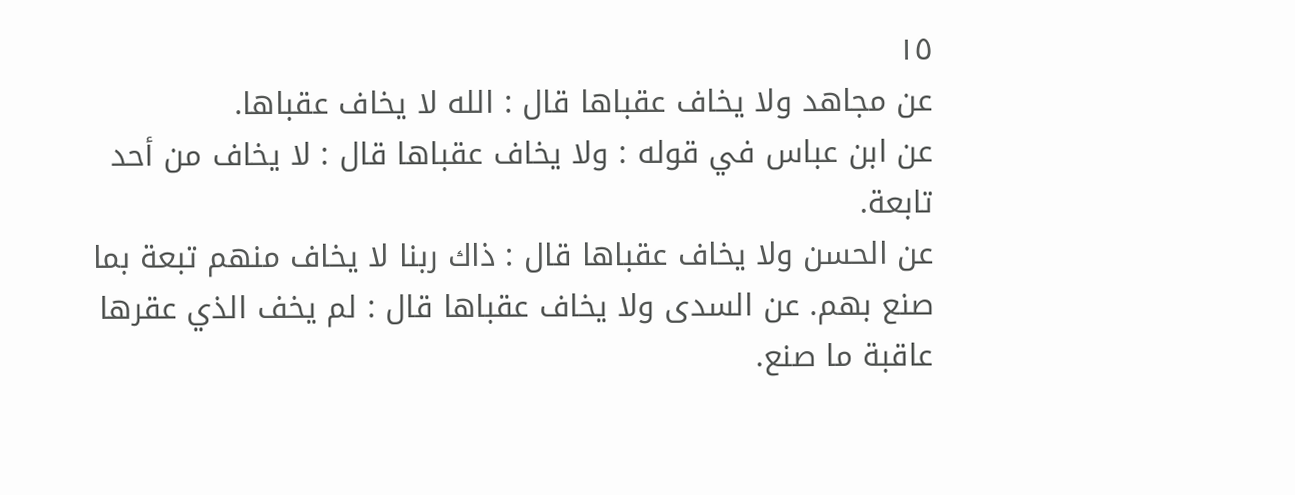١٥
عن مجاهد ولا يخاف عقباها قال : الله لا يخاف عقباها.
عن ابن عباس في قوله : ولا يخاف عقباها قال : لا يخاف من أحد تابعة.
عن الحسن ولا يخاف عقباها قال : ذاك ربنا لا يخاف منهم تبعة بما صنع بهم. عن السدى ولا يخاف عقباها قال : لم يخف الذي عقرها عاقبة ما صنع.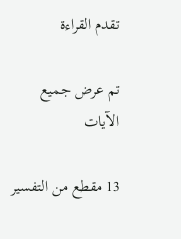تقدم القراءة

تم عرض جميع الآيات

13 مقطع من التفسير